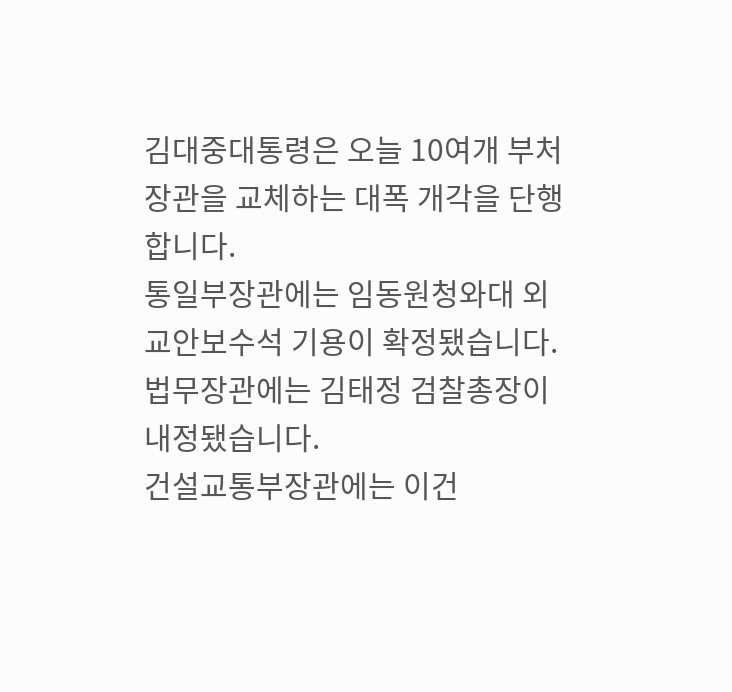김대중대통령은 오늘 10여개 부처 장관을 교체하는 대폭 개각을 단행합니다.
통일부장관에는 임동원청와대 외교안보수석 기용이 확정됐습니다.
법무장관에는 김태정 검찰총장이 내정됐습니다.
건설교통부장관에는 이건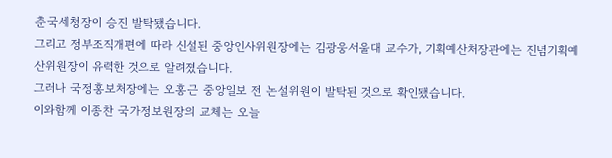춘국세청장이 승진 발탁됐습니다.
그리고 정부조직개편에 따라 신설된 중앙인사위원장에는 김광웅서울대 교수가, 기획예산처장관에는 진념기획예산위원장이 유력한 것으로 알려졌습니다.
그러나 국정홍보처장에는 오홍근 중앙일보 전 논설위원이 발탁된 것으로 확인됐습니다.
이와함께 이종찬 국가정보원장의 교체는 오늘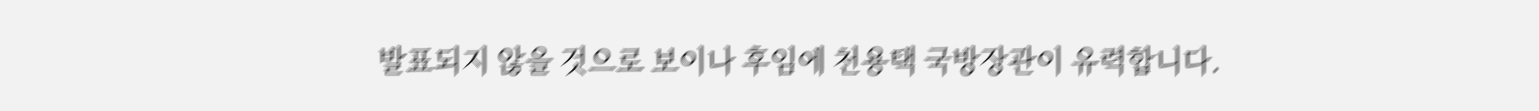발표되지 않을 것으로 보이나 후임에 천용택 국방장관이 유력합니다.